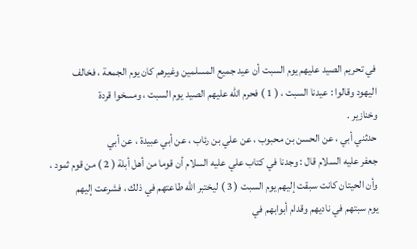في تحريم الصيد عليهم يوم السبت أن عيد جميع المسلمين وغيرهم كان يوم الجمعة ، فخالف
اليهود وقالوا : عيدنا السبت ، ( 1 ) فحرم الله عليهم الصيد يوم السبت ، ومسخوا قردة
وخنازير .
حدثني أبي ، عن الحسن بن محبوب ، عن علي بن رئاب ، عن أبي عبيدة ، عن أبي
جعفر عليه السلام قال : وجدنا في كتاب علي عليه السلام أن قوما من أهل أبلة ( 2 ) من قوم ثمود ،
وأن الحيتان كانت سبقت إليهم يوم السبت ( 3 ) ليختبر الله طاعتهم في ذلك ، فشرعت إليهم
يوم سبتهم في ناديهم وقدام أبوابهم في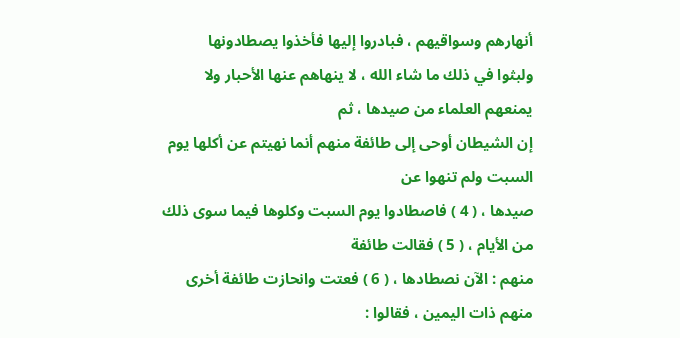أنهارهم وسواقيهم ، فبادروا إليها فأخذوا يصطادونها
ولبثوا في ذلك ما شاء الله ، لا ينهاهم عنها الأحبار ولا يمنعهم العلماء من صيدها ، ثم
إن الشيطان أوحى إلى طائفة منهم أنما نهيتم عن أكلها يوم السبت ولم تنهوا عن
صيدها ، ( 4 ) فاصطادوا يوم السبت وكلوها فيما سوى ذلك من الأيام ، ( 5 ) فقالت طائفة
منهم : الآن نصطادها ، ( 6 ) فعتت وانحازت طائفة أخرى منهم ذات اليمين ، فقالوا :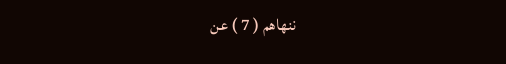ننهاهم ( 7 ) عن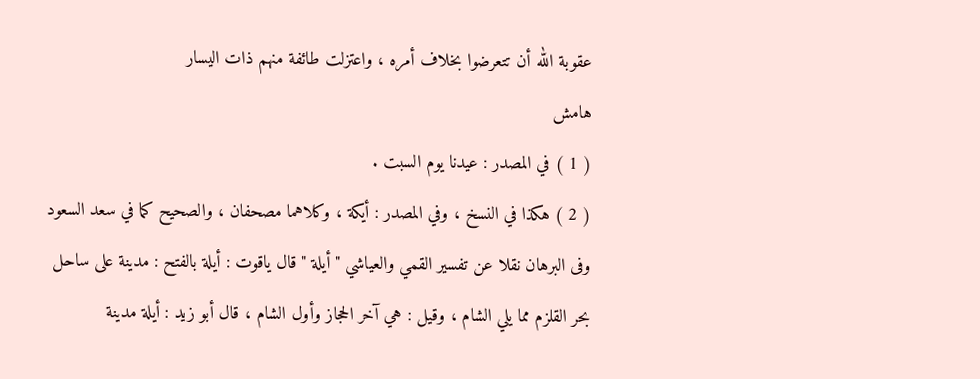عقوبة الله أن تتعرضوا بخلاف أمره ، واعتزلت طائفة منهم ذات اليسار
هامش
( 1 ) في المصدر : عيدنا يوم السبت .
( 2 ) هكذا في النسخ ، وفي المصدر : أيكة ، وكلاهما مصحفان ، والصحيح كما في سعد السعود
وفى البرهان نقلا عن تفسير القمي والعياشي " أيلة " قال ياقوت : أيلة بالفتح : مدينة على ساحل
بحر القلزم مما يلي الشام ، وقيل : هي آخر الحجاز وأول الشام ، قال أبو زيد : أيلة مدينة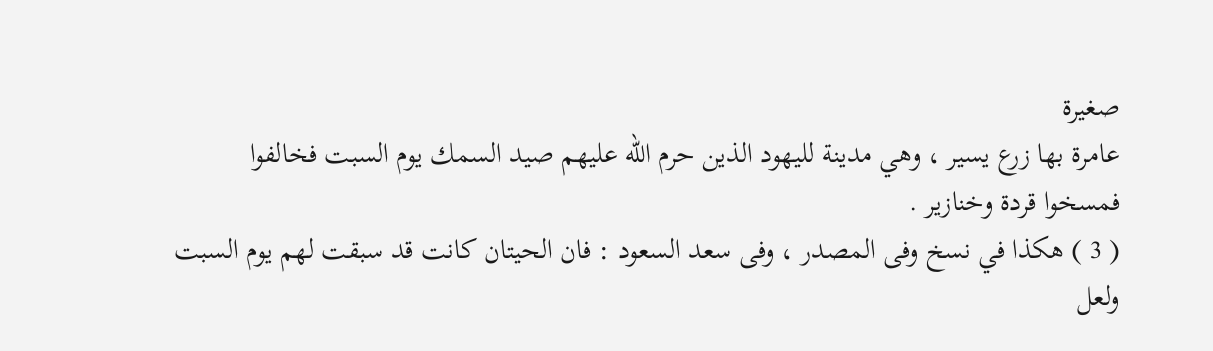صغيرة
عامرة بها زرع يسير ، وهي مدينة لليهود الذين حرم الله عليهم صيد السمك يوم السبت فخالفوا
فمسخوا قردة وخنازير .
( 3 ) هكذا في نسخ وفى المصدر ، وفى سعد السعود : فان الحيتان كانت قد سبقت لهم يوم السبت
ولعل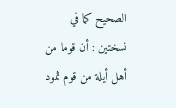الصحيح كما في نسختين : أن قوما من أهل أيلة من قوم ثمود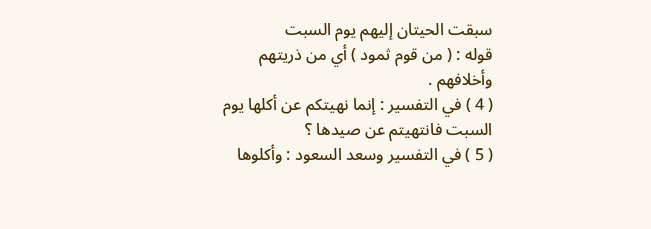سبقت الحيتان إليهم يوم السبت
قوله : ( من قوم ثمود ) أي من ذريتهم وأخلافهم .
( 4 ) في التفسير : إنما نهيتكم عن أكلها يوم السبت فانتهيتم عن صيدها ؟
( 5 ) في التفسير وسعد السعود : وأكلوها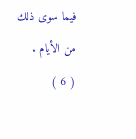فيما سوى ذلك من الأيام .
( 6 )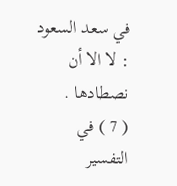في سعد السعود : لا الا أن نصطادها .
( 7 ) في التفسير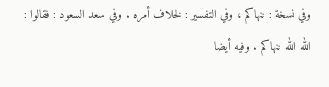وفي نسخة : ننهاكم ، وفي التفسير : لخلاف أمره . وفي سعد السعود : فقالوا :
الله الله ننهاكم . وفيه أيضا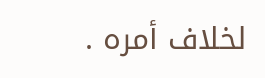لخلاف أمره .